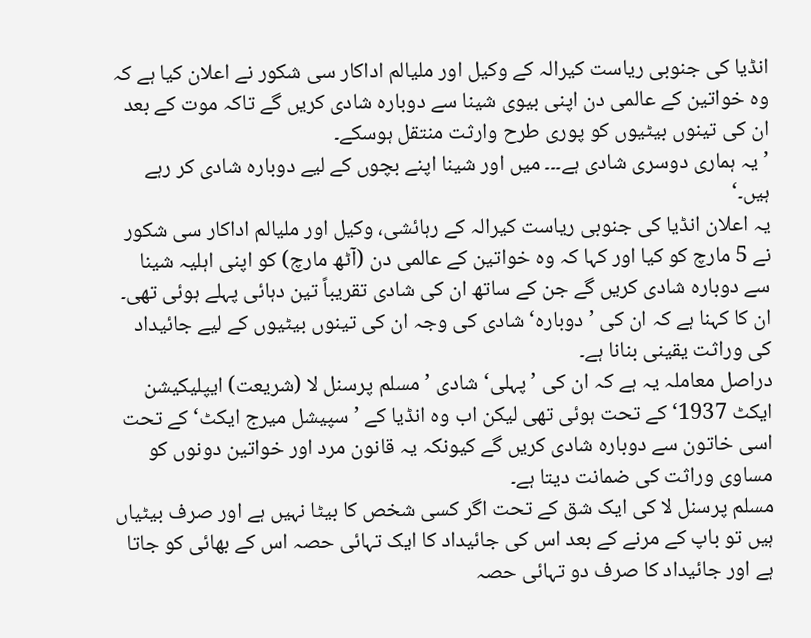انڈیا کی جنوبی ریاست کیرالہ کے وکیل اور ملیالم اداکار سی شکور نے اعلان کیا ہے کہ وہ خواتین کے عالمی دن اپنی بیوی شینا سے دوبارہ شادی کریں گے تاکہ موت کے بعد ان کی تینوں بیٹیوں کو پوری طرح وارثت منتقل ہوسکے۔
’یہ ہماری دوسری شادی ہے۔۔۔ میں اور شینا اپنے بچوں کے لیے دوبارہ شادی کر رہے ہیں۔‘
یہ اعلان انڈیا کی جنوبی ریاست کیرالہ کے رہائشی، وکیل اور ملیالم اداکار سی شکور نے 5 مارچ کو کیا اور کہا کہ وہ خواتین کے عالمی دن (آٹھ مارچ) کو اپنی اہلیہ شینا سے دوبارہ شادی کریں گے جن کے ساتھ ان کی شادی تقریباً تین دہائی پہلے ہوئی تھی۔
ان کا کہنا ہے کہ ان کی ’دوبارہ‘ شادی کی وجہ ان کی تینوں بیٹیوں کے لیے جائیداد کی وراثت یقینی بنانا ہے۔
دراصل معاملہ یہ ہے کہ ان کی ’پہلی‘ شادی ’مسلم پرسنل لا (شریعت) ایپلیکیشن ایکٹ 1937‘ کے تحت ہوئی تھی لیکن اب وہ انڈیا کے ’سپیشل میرج ایکٹ‘ کے تحت اسی خاتون سے دوبارہ شادی کریں گے کیونکہ یہ قانون مرد اور خواتین دونوں کو مساوی وراثت کی ضمانت دیتا ہے۔
مسلم پرسنل لا کی ایک شق کے تحت اگر کسی شخص کا بیٹا نہیں ہے اور صرف بیٹیاں ہیں تو باپ کے مرنے کے بعد اس کی جائیداد کا ایک تہائی حصہ اس کے بھائی کو جاتا ہے اور جائیداد کا صرف دو تہائی حصہ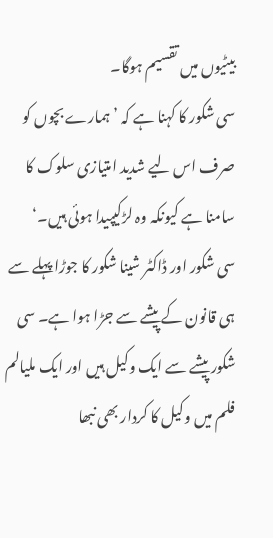بیٹیوں میں تقسیم ہوگا۔
سی شکور کا کہنا ہے کہ ’ہمارے بچوں کو صرف اس لیے شدید امتیازی سلوک کا سامنا ہے کیونکہ وہ لڑکیپیدا ہوئی ہیں۔‘
سی شکور اور ڈاکٹر شینا شکور کا جوڑا پہلے سے ہی قانون کے پیشے سے جڑا ہوا ہے۔ سی شکور پیشے سے ایک وکیل ہیں اور ایک ملیالم فلم میں وکیل کا کردار بھی نبھا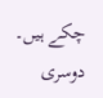چکے ہیں۔ دوسری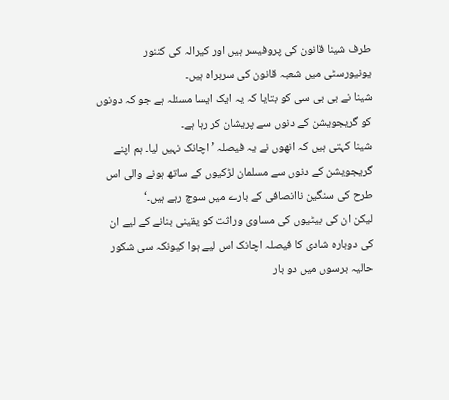طرف شینا قانون کی پروفیسر ہیں اور کیرالہ کی کننور یونیورسٹی میں شعبہ قانون کی سربراہ ہیں۔
شینا نے بی بی سی کو بتایا کہ یہ ایک ایسا مسئلہ ہے جو کہ دونوں کو گریجویشن کے دنوں سے پریشان کر رہا ہے۔
شینا کہتی ہیں کہ انھوں نے یہ فیصلہ ’اچانک نہیں لیا۔ ہم اپنے گریجویشن کے دنوں سے مسلمان لڑکیوں کے ساتھ ہونے والی اس طرح کی سنگین ناانصافی کے بارے میں سوچ رہے ہیں۔‘
لیکن ان کی بیٹیوں کی مساوی وراثت کو یقینی بنانے کے لیے ان کی دوبارہ شادی کا فیصلہ اچانک اس لیے ہوا کیونکہ سی شکور حالیہ برسوں میں دو بار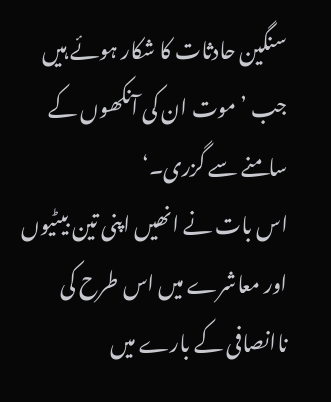سنگین حادثات کا شکار ہوئے ہیں جب ’موت ان کی آنکھوں کے سامنے سے گزری۔‘
اس بات نے انھیں اپنی تین بیٹیوں اور معاشرے میں اس طرح کی ناانصافی کے بارے میں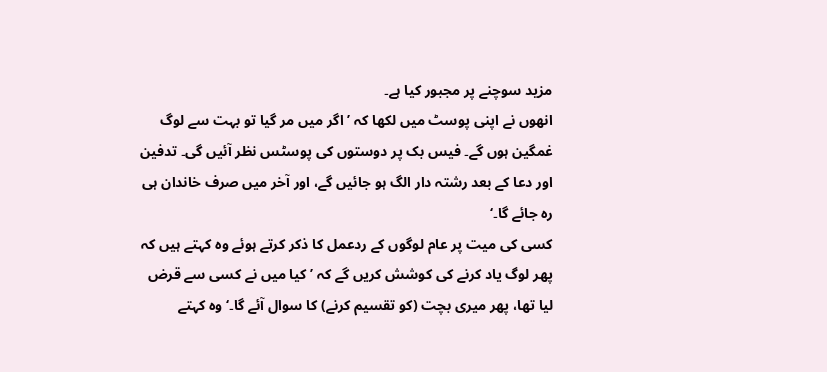مزید سوچنے پر مجبور کیا ہے۔
انھوں نے اپنی پوسٹ میں لکھا کہ ’اگر میں مر گیا تو بہت سے لوگ غمگین ہوں گے۔ فیس بک پر دوستوں کی پوسٹس نظر آئیں گی۔ تدفین اور دعا کے بعد رشتہ دار الگ ہو جائیں گے، اور آخر میں صرف خاندان ہی رہ جائے گا۔‘
کسی کی میت پر عام لوگوں کے ردعمل کا ذکر کرتے ہوئے وہ کہتے ہیں کہ پھر لوگ یاد کرنے کی کوشش کریں گے کہ ’کیا میں نے کسی سے قرض لیا تھا، پھر میری بچت (کو تقسیم کرنے) کا سوال آئے گا۔‘ وہ کہتے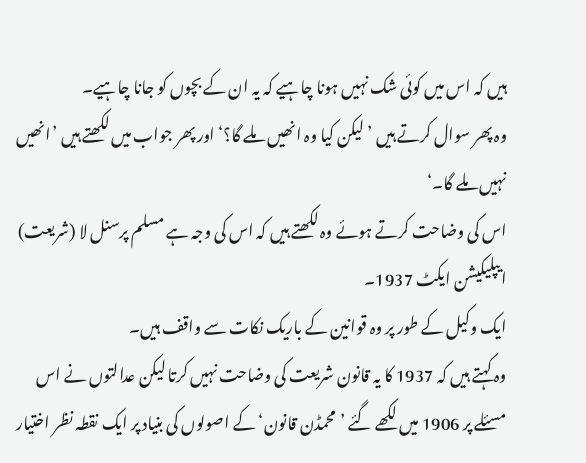ہیں کہ اس میں کوئی شک نہیں ہونا چاہیے کہ یہ ان کے بچوں کو جانا چاہیے۔
وہ پھر سوال کرتے ہیں ’لیکن کیا وہ انھیں ملے گا؟‘ اور پھر جواب میں لکھتے ہیں ’انھیں نہیں ملے گا۔‘
اس کی وضاحت کرتے ہوئے وہ لکھتے ہیں کہ اس کی وجہ ہے مسلم پرسنل لا (شریعت) ایپلیکیشن ایکٹ 1937۔
ایک وکیل کے طور پر وہ قوانین کے باریک نکات سے واقف ہیں۔
وہ کہتے ہیں کہ 1937 کا یہ قانون شریعت کی وضاحت نہیں کرتا لیکن عدالتوں نے اس مسئلے پر 1906 میں لکھے گئے ’محمڈن قانون‘ کے اصولوں کی بنیاد پر ایک نقطہ نظر اختیار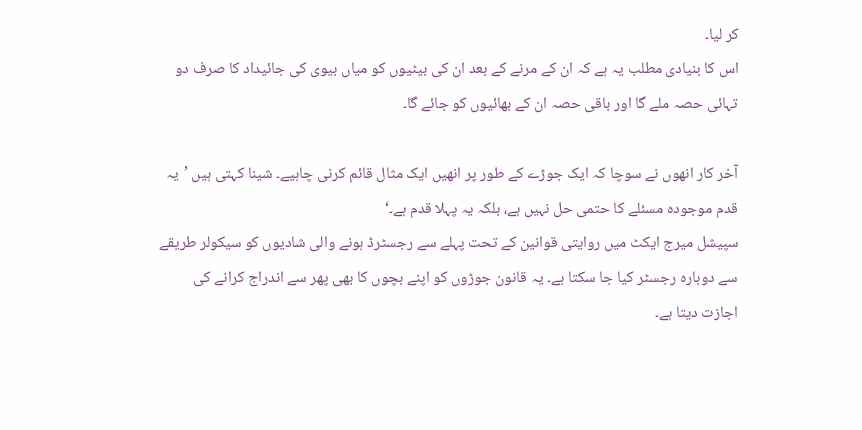کر لیا۔
اس کا بنیادی مطلب یہ ہے کہ ان کے مرنے کے بعد ان کی بیٹیوں کو میاں بیوی کی جائیداد کا صرف دو تہائی حصہ ملے گا اور باقی حصہ ان کے بھائیوں کو جائے گا۔

آخر کار انھوں نے سوچا کہ ایک جوڑے کے طور پر انھیں ایک مثال قائم کرنی چاہیے۔ شینا کہتی ہیں ’یہ قدم موجودہ مسئلے کا حتمی حل نہیں ہے، بلکہ یہ پہلا قدم ہے۔‘
سپیشل میرج ایکٹ میں روایتی قوانین کے تحت پہلے سے رجسٹرڈ ہونے والی شادیوں کو سیکولر طریقے سے دوبارہ رجسٹر کیا جا سکتا ہے۔ یہ قانون جوڑوں کو اپنے بچوں کا بھی پھر سے اندراج کرانے کی اجازت دیتا ہے۔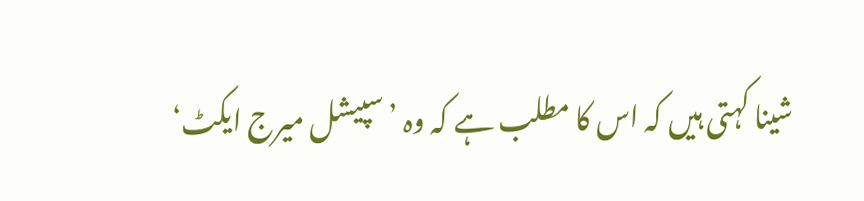شینا کہتی ہیں کہ اس کا مطلب ہے کہ وہ ’سپیشل میرج ایکٹ‘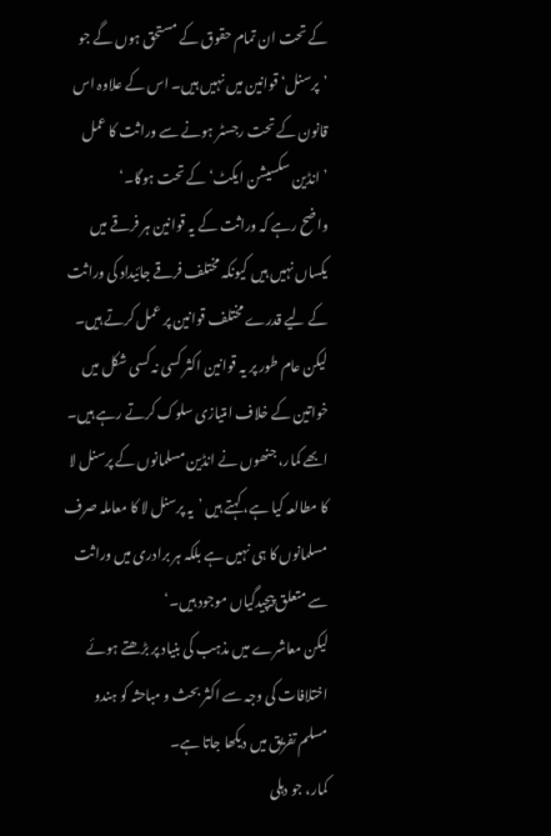کے تحت ان تمام حقوق کے مستحق ہوں گے جو ’پرسنل‘ قوانین میں نہیں ہیں۔ اس کے علاوہ اس قانون کے تحت رجسٹر ہونے سے وراثت کا عمل ’انڈین سکسیشن ایکٹ‘ کے تحت ہوگا۔‘
واضح رہے کہ وراثت کے یہ قوانین ہر فرقے میں یکساں نہیں ہیں کیونکہ مختلف فرقے جائیداد کی وراثت کے لیے قدرے مختلف قوانین پر عمل کرتے ہیں۔ لیکن عام طور پر یہ قوانین اکثر کسی نہ کسی شکل میں خواتین کے خلاف امتیازی سلوک کرتے رہے ہیں۔
ابھے کمار، جنھوں نے انڈین مسلمانوں کے پرسنل لا کا مطالعہ کیا ہے، کہتے ہیں ’یہ پرسنل لا کا معاملہ صرف مسلمانوں کا ہی نہیں ہے بلکہ ہر برادری میں وراثت سے متعلق پیچیدگیاں موجود ہیں۔‘
لیکن معاشرے میں مذہب کی بنیاد پر بڑھتے ہوئے اختلافات کی وجہ سے اکثر بحث و مباحثہ کو ہندو مسلم تفریق میں دیکھا جاتا ہے۔
کمار، جو دہلی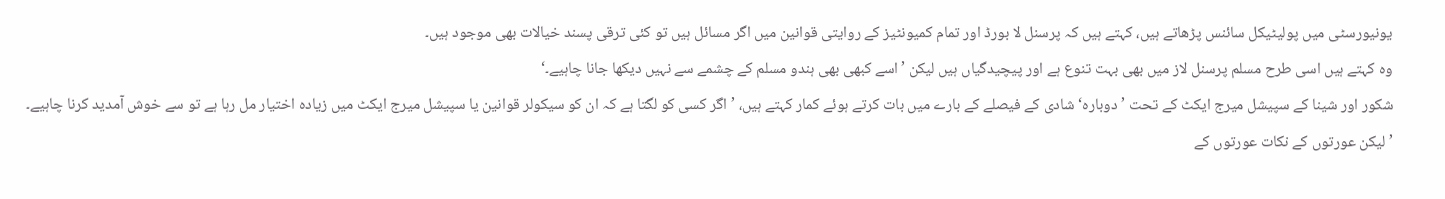یونیورسٹی میں پولیٹیکل سائنس پڑھاتے ہیں، کہتے ہیں کہ پرسنل لا بورڈ اور تمام کمیونٹیز کے روایتی قوانین میں اگر مسائل ہیں تو کئی ترقی پسند خیالات بھی موجود ہیں۔
وہ کہتے ہیں اسی طرح مسلم پرسنل لاز میں بھی بہت تنوع ہے اور پیچیدگیاں ہیں لیکن ’اسے کبھی بھی ہندو مسلم کے چشمے سے نہیں دیکھا جانا چاہیے۔‘
شکور اور شینا کے سپیشل میرج ایکٹ کے تحت ’دوبارہ‘ شادی کے فیصلے کے بارے میں بات کرتے ہوئے کمار کہتے ہیں، ’اگر کسی کو لگتا ہے کہ ان کو سیکولر قوانین یا سپیشل میرج ایکٹ میں زیادہ اختیار مل رہا ہے تو سے خوش آمدید کرنا چاہیے۔
’لیکن عورتوں کے نکات عورتوں کے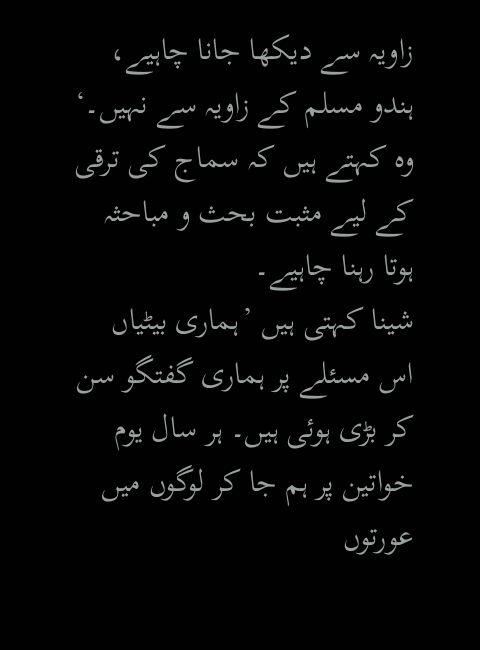زاویہ سے دیکھا جانا چاہیے، ہندو مسلم کے زاویہ سے نہیں۔‘
وہ کہتے ہیں کہ سماج کی ترقی کے لیے مثبت بحث و مباحثہ ہوتا رہنا چاہیے۔
شینا کہتی ہیں ’ہماری بیٹیاں اس مسئلے پر ہماری گفتگو سن کر بڑی ہوئی ہیں۔ ہر سال یوم خواتین پر ہم جا کر لوگوں میں عورتوں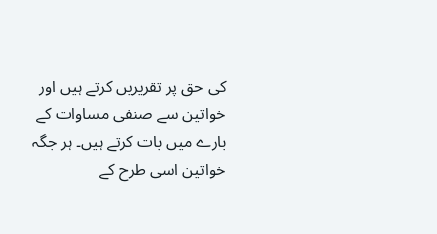کی حق پر تقریریں کرتے ہیں اور خواتین سے صنفی مساوات کے بارے میں بات کرتے ہیں۔ ہر جگہ خواتین اسی طرح کے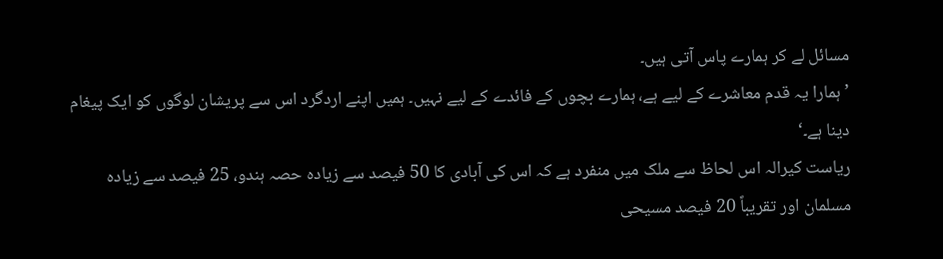مسائل لے کر ہمارے پاس آتی ہیں۔
’ہمارا یہ قدم معاشرے کے لیے ہے، ہمارے بچوں کے فائدے کے لیے نہیں۔ ہمیں اپنے اردگرد اس سے پریشان لوگوں کو ایک پیغام دینا ہے۔‘
ریاست کیرالہ اس لحاظ سے ملک میں منفرد ہے کہ اس کی آبادی کا 50 فیصد سے زیادہ حصہ ہندو، 25 فیصد سے زیادہ مسلمان اور تقریباً 20 فیصد مسیحی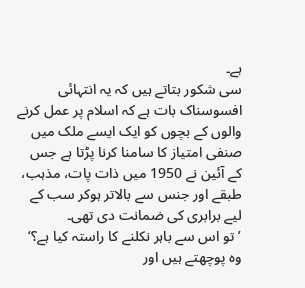ہے۔
سی شکور بتاتے ہیں کہ یہ انتہائی افسوسناک بات ہے کہ اسلام پر عمل کرنے والوں کے بچوں کو ایک ایسے ملک میں صنفی امتیاز کا سامنا کرنا پڑتا ہے جس کے آئین نے 1950 میں ذات پات، مذہب، طبقے اور جنس سے بالاتر ہوکر سب کے لیے برابری کی ضمانت دی تھی۔
’تو اس سے باہر نکلنے کا راستہ کیا ہے؟‘ وہ پوچھتے ہیں اور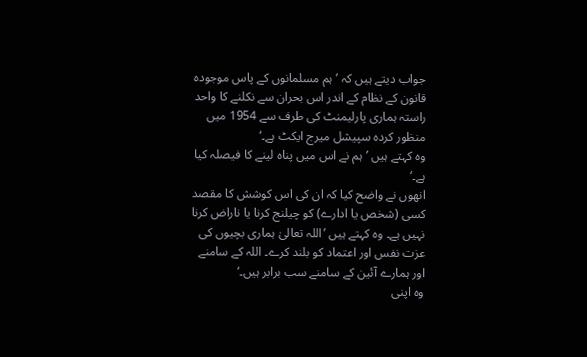جواب دیتے ہیں کہ ’ہم مسلمانوں کے پاس موجودہ قانون کے نظام کے اندر اس بحران سے نکلنے کا واحد راستہ ہماری پارلیمنٹ کی طرف سے 1954 میں منظور کردہ سپیشل میرج ایکٹ ہے۔‘
وہ کہتے ہیں ’ہم نے اس میں پناہ لینے کا فیصلہ کیا ہے۔‘
انھوں نے واضح کیا کہ ان کی اس کوشش کا مقصد کسی (شخص یا ادارے) کو چیلنج کرنا یا ناراض کرنا نہیں ہے۔ وہ کہتے ہیں ’اللہ تعالیٰ ہماری بچیوں کی عزت نفس اور اعتماد کو بلند کرے۔ اللہ کے سامنے اور ہمارے آئین کے سامنے سب برابر ہیں۔‘
وہ اپنی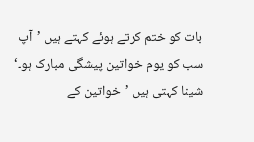بات کو ختم کرتے ہوئے کہتے ہیں ’آپ سب کو یوم خواتین پیشگی مبارک ہو۔‘
شینا کہتی ہیں ’خواتین کے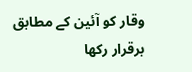وقار کو آئین کے مطابق برقرار رکھا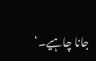جانا چاہیے۔‘